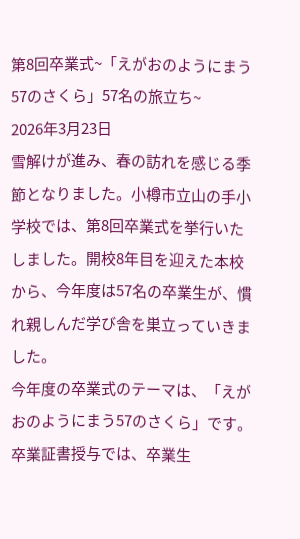第8回卒業式~「えがおのようにまう57のさくら」57名の旅立ち~
2026年3月23日
雪解けが進み、春の訪れを感じる季節となりました。小樽市立山の手小学校では、第8回卒業式を挙行いたしました。開校8年目を迎えた本校から、今年度は57名の卒業生が、慣れ親しんだ学び舎を巣立っていきました。
今年度の卒業式のテーマは、「えがおのようにまう57のさくら」です。卒業証書授与では、卒業生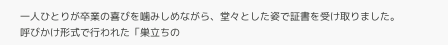一人ひとりが卒業の喜びを噛みしめながら、堂々とした姿で証書を受け取りました。
呼びかけ形式で行われた「巣立ちの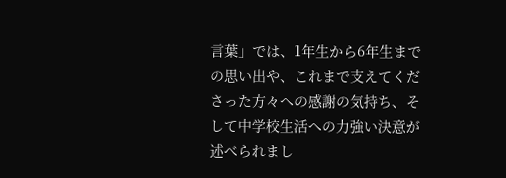言葉」では、1年生から6年生までの思い出や、これまで支えてくださった方々への感謝の気持ち、そして中学校生活への力強い決意が述べられまし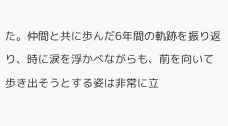た。仲間と共に歩んだ6年間の軌跡を振り返り、時に涙を浮かべながらも、前を向いて歩き出そうとする姿は非常に立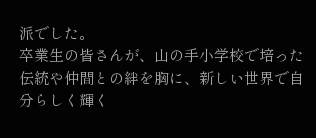派でした。
卒業生の皆さんが、山の手小学校で培った伝統や仲間との絆を胸に、新しい世界で自分らしく輝く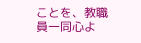ことを、教職員一同心よ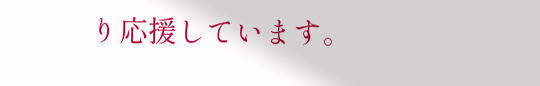り応援しています。